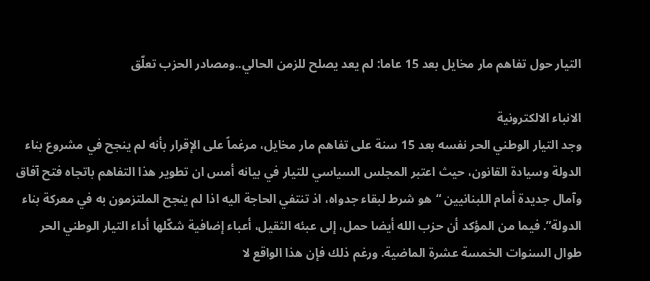التيار حول تفاهم مار مخايل بعد 15 عاما: لم يعد يصلح للزمن الحالي..ومصادر الحزب تعلّق

الانباء الالكترونية
وجد التيار الوطني الحر نفسه بعد 15 سنة على تفاهم مار مخايل، مرغماً على الإقرار بأنه لم ينجح في مشروع بناء الدولة وسيادة القانون، حيث اعتبر المجلس السياسي للتيار في بيانه أمس ان تطوير هذا التفاهم باتجاه فتح آفاق وآمال جديدة أمام اللبنانيين “هو شرط لبقاء جدواه، اذ تنتفي الحاجة اليه اذا لم ينجح الملتزمون به في معركة بناء الدولة”. فيما من المؤكد أن حزب الله أيضا حمل، إلى عبئه الثقيل، أعباء إضافية شكّلها أداء التيار الوطني الحر طوال السنوات الخمسة عشرة الماضية. ورغم ذلك فإن هذا الواقع لا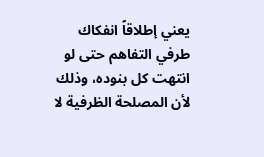يعني إطلاقاً انفكاك طرفي التفاهم حتى لو انتهت كل بنوده، وذلك لأن المصلحة الظرفية لا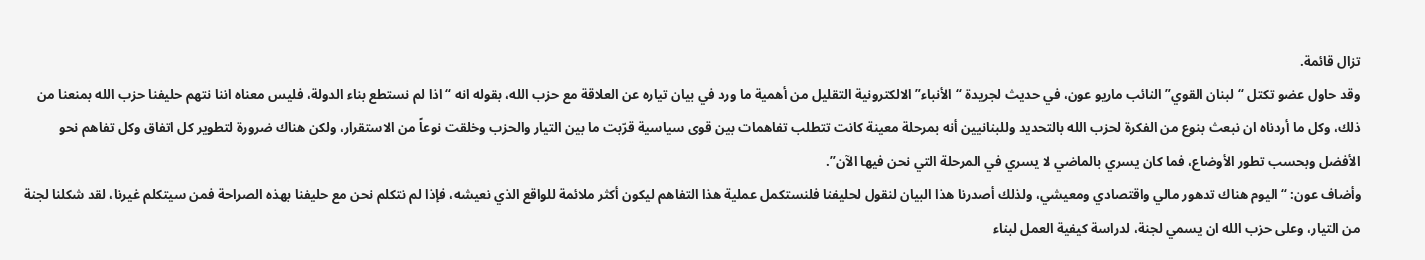تزال قائمة.
وقد حاول عضو تكتل “لبنان القوي” النائب ماريو عون، في حديث لجريدة “الأنباء” الالكترونية التقليل من أهمية ما ورد في بيان تياره عن العلاقة مع حزب الله، بقوله انه “اذا لم نستطع بناء الدولة، فليس معناه اننا نتهم حليفنا حزب الله بمنعنا من ذلك، وكل ما أردناه ان نبعث بنوع من الفكرة لحزب الله بالتحديد وللبنانيين أنه بمرحلة معينة كانت تتطلب تفاهمات بين قوى سياسية قرّبت ما بين التيار والحزب وخلقت نوعاً من الاستقرار، ولكن هناك ضرورة لتطوير كل اتفاق وكل تفاهم نحو الأفضل وبحسب تطور الأوضاع، فما كان يسري بالماضي لا يسري في المرحلة التي نحن فيها الآن”.
وأضاف عون: “اليوم هناك تدهور مالي واقتصادي ومعيشي، ولذلك أصدرنا هذا البيان لنقول لحليفنا فلنستكمل عملية هذا التفاهم ليكون أكثر ملائمة للواقع الذي نعيشه، فإذا لم نتكلم نحن مع حليفنا بهذه الصراحة فمن سيتكلم غيرنا، لقد شكلنا لجنة من التيار، وعلى حزب الله ان يسمي لجنة، لدراسة كيفية العمل لبناء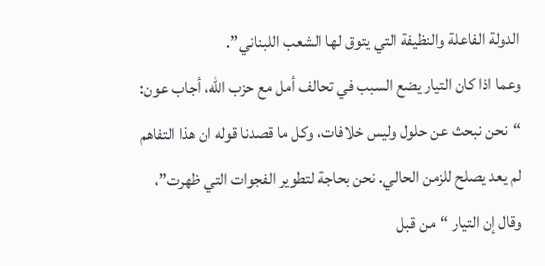الدولة الفاعلة والنظيفة التي يتوق لها الشعب اللبناني”.
وعما اذا كان التيار يضع السبب في تحالف أمل مع حزب الله، أجاب عون: “نحن نبحث عن حلول وليس خلافات، وكل ما قصدنا قوله ان هذا التفاهم لم يعد يصلح للزمن الحالي. نحن بحاجة لتطوير الفجوات التي ظهرت”، وقال إن التيار “من قبل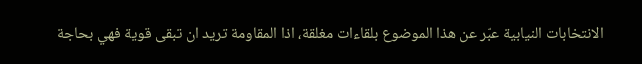الانتخابات النيابية عبّر عن هذا الموضوع بلقاءات مغلقة، اذا المقاومة تريد ان تبقى قوية فهي بحاجة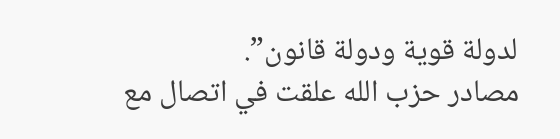لدولة قوية ودولة قانون”.
مصادر حزب الله علقت في اتصال مع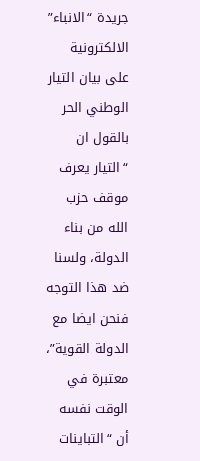جريدة “الانباء” الالكترونية على بيان التيار الوطني الحر بالقول ان “التيار يعرف موقف حزب الله من بناء الدولة، ولسنا ضد هذا التوجه فنحن ايضا مع الدولة القوية”، معتبرة في الوقت نفسه أن “التباينات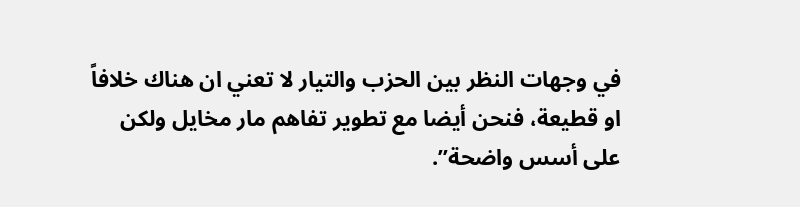في وجهات النظر بين الحزب والتيار لا تعني ان هناك خلافاً او قطيعة، فنحن أيضا مع تطوير تفاهم مار مخايل ولكن على أسس واضحة”.